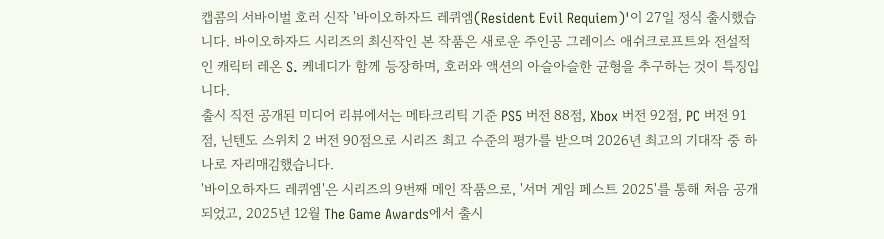캡콤의 서바이벌 호러 신작 '바이오하자드 레퀴엠(Resident Evil Requiem)'이 27일 정식 출시했습니다. 바이오하자드 시리즈의 최신작인 본 작품은 새로운 주인공 그레이스 애쉬크로프트와 전설적인 캐릭터 레온 S. 케네디가 함께 등장하며, 호러와 액션의 아슬아슬한 균형을 추구하는 것이 특징입니다.
출시 직전 공개된 미디어 리뷰에서는 메타크리틱 기준 PS5 버전 88점, Xbox 버전 92점, PC 버전 91점, 닌텐도 스위치 2 버전 90점으로 시리즈 최고 수준의 평가를 받으며 2026년 최고의 기대작 중 하나로 자리매김했습니다.
'바이오하자드 레퀴엠'은 시리즈의 9번째 메인 작품으로, '서머 게임 페스트 2025'를 통해 처음 공개되었고, 2025년 12월 The Game Awards에서 출시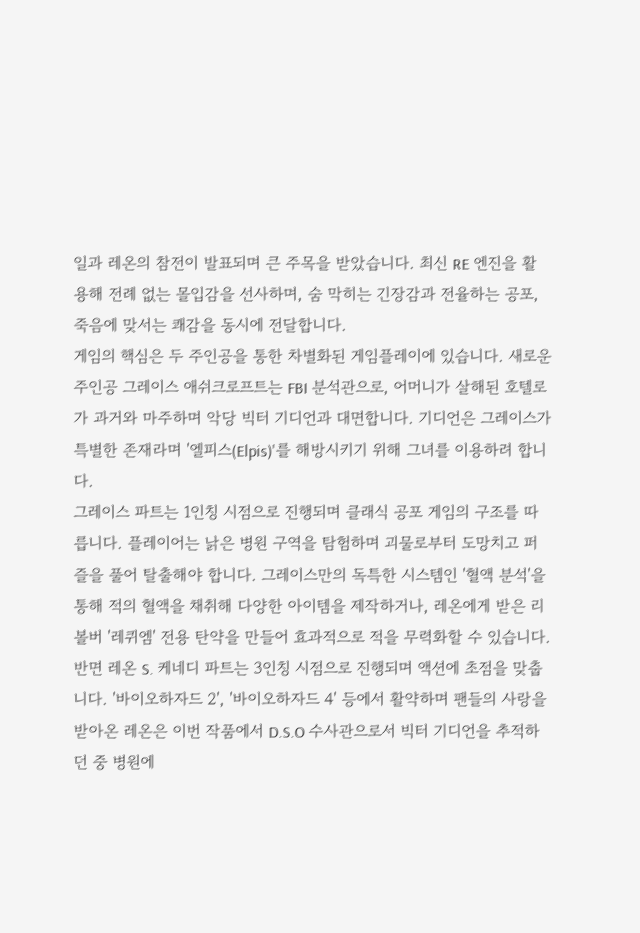일과 레온의 참전이 발표되며 큰 주목을 받았습니다. 최신 RE 엔진을 활용해 전례 없는 몰입감을 선사하며, 숨 막히는 긴장감과 전율하는 공포, 죽음에 맞서는 쾌감을 동시에 전달합니다.
게임의 핵심은 두 주인공을 통한 차별화된 게임플레이에 있습니다. 새로운 주인공 그레이스 애쉬크로프트는 FBI 분석관으로, 어머니가 살해된 호텔로 가 과거와 마주하며 악당 빅터 기디언과 대면합니다. 기디언은 그레이스가 특별한 존재라며 '엘피스(Elpis)'를 해방시키기 위해 그녀를 이용하려 합니다.
그레이스 파트는 1인칭 시점으로 진행되며 클래식 공포 게임의 구조를 따릅니다. 플레이어는 낡은 병원 구역을 탐험하며 괴물로부터 도망치고 퍼즐을 풀어 탈출해야 합니다. 그레이스만의 독특한 시스템인 '혈액 분석'을 통해 적의 혈액을 채취해 다양한 아이템을 제작하거나, 레온에게 받은 리볼버 '레퀴엠' 전용 탄약을 만들어 효과적으로 적을 무력화할 수 있습니다.
반면 레온 S. 케네디 파트는 3인칭 시점으로 진행되며 액션에 초점을 맞춥니다. '바이오하자드 2', '바이오하자드 4' 등에서 활약하며 팬들의 사랑을 받아온 레온은 이번 작품에서 D.S.O 수사관으로서 빅터 기디언을 추적하던 중 병원에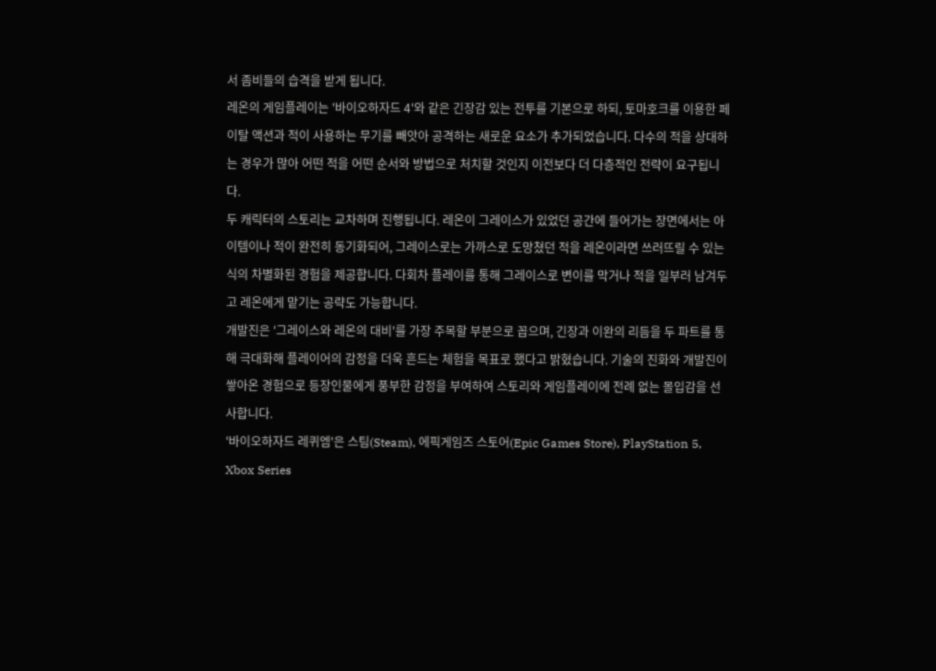서 좀비들의 습격을 받게 됩니다.
레온의 게임플레이는 '바이오하자드 4'와 같은 긴장감 있는 전투를 기본으로 하되, 토마호크를 이용한 페이탈 액션과 적이 사용하는 무기를 빼앗아 공격하는 새로운 요소가 추가되었습니다. 다수의 적을 상대하는 경우가 많아 어떤 적을 어떤 순서와 방법으로 처치할 것인지 이전보다 더 다층적인 전략이 요구됩니다.
두 캐릭터의 스토리는 교차하며 진행됩니다. 레온이 그레이스가 있었던 공간에 들어가는 장면에서는 아이템이나 적이 완전히 동기화되어, 그레이스로는 가까스로 도망쳤던 적을 레온이라면 쓰러뜨릴 수 있는 식의 차별화된 경험을 제공합니다. 다회차 플레이를 통해 그레이스로 변이를 막거나 적을 일부러 남겨두고 레온에게 맡기는 공략도 가능합니다.
개발진은 '그레이스와 레온의 대비'를 가장 주목할 부분으로 꼽으며, 긴장과 이완의 리듬을 두 파트를 통해 극대화해 플레이어의 감정을 더욱 흔드는 체험을 목표로 했다고 밝혔습니다. 기술의 진화와 개발진이 쌓아온 경험으로 등장인물에게 풍부한 감정을 부여하여 스토리와 게임플레이에 전례 없는 몰입감을 선사합니다.
'바이오하자드 레퀴엠'은 스팀(Steam), 에픽게임즈 스토어(Epic Games Store), PlayStation 5, Xbox Series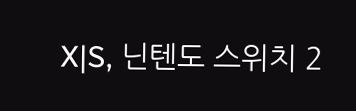X|S, 닌텐도 스위치 2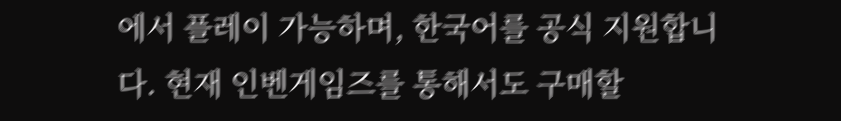에서 플레이 가능하며, 한국어를 공식 지원합니다. 현재 인벤게임즈를 통해서도 구매할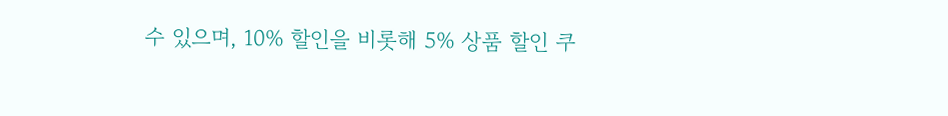수 있으며, 10% 할인을 비롯해 5% 상품 할인 쿠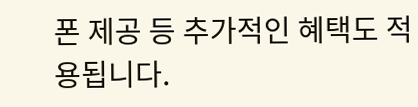폰 제공 등 추가적인 혜택도 적용됩니다.